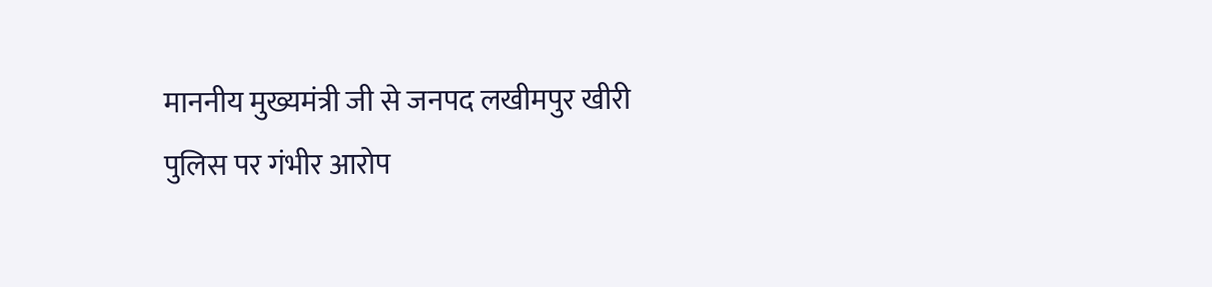माननीय मुख्यमंत्री जी से जनपद लखीमपुर खीरी पुलिस पर गंभीर आरोप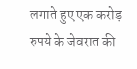लगाते हुए एक करोड़ रुपये के जेवरात की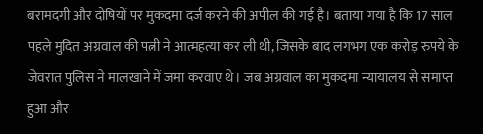बरामदगी और दोषियों पर मुकदमा दर्ज करने की अपील की गई है। बताया गया है कि 17 साल पहले मुदित अग्रवाल की पत्नी ने आत्महत्या कर ली थी, जिसके बाद लगभग एक करोड़ रुपये के जेवरात पुलिस ने मालखाने में जमा करवाए थे। जब अग्रवाल का मुकदमा न्यायालय से समाप्त हुआ और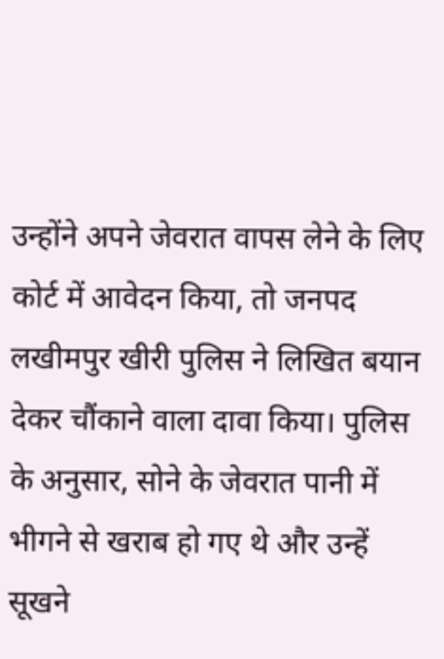उन्होंने अपने जेवरात वापस लेने के लिए कोर्ट में आवेदन किया, तो जनपद लखीमपुर खीरी पुलिस ने लिखित बयान देकर चौंकाने वाला दावा किया। पुलिस के अनुसार, सोने के जेवरात पानी में भीगने से खराब हो गए थे और उन्हें सूखने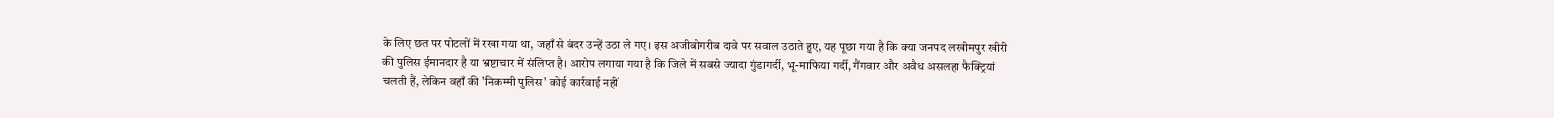के लिए छत पर पोटलों में रखा गया था, जहाँ से बंदर उन्हें उठा ले गए। इस अजीबोगरीब दावे पर सवाल उठाते हुए, यह पूछा गया है कि क्या जनपद लखीमपुर खीरी की पुलिस ईमानदार है या भ्रष्टाचार में संलिप्त है। आरोप लगाया गया है कि जिले में सबसे ज्यादा गुंडागर्दी, भू-माफिया गर्दी, गैंगवार और अवैध असलहा फैक्ट्रियां चलती हैं, लेकिन वहाँ की 'निकम्मी पुलिस' कोई कार्रवाई नहीं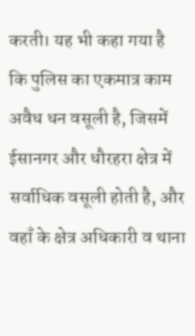करती। यह भी कहा गया है कि पुलिस का एकमात्र काम अवैध धन वसूली है, जिसमें ईसानगर और धौरहरा क्षेत्र में सर्वाधिक वसूली होती है, और वहाँ के क्षेत्र अधिकारी व थाना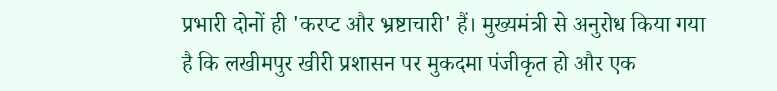प्रभारी दोनों ही 'करप्ट और भ्रष्टाचारी' हैं। मुख्यमंत्री से अनुरोध किया गया है कि लखीमपुर खीरी प्रशासन पर मुकदमा पंजीकृत हो और एक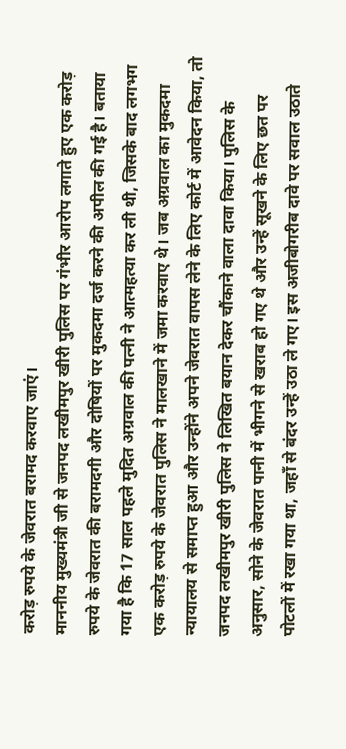करोड़ रुपये के जेवरात बरामद करवाए जाएं।
माननीय मुख्यमंत्री जी से जनपद लखीमपुर खीरी पुलिस पर गंभीर आरोप लगाते हुए एक करोड़ रुपये के जेवरात की बरामदगी और दोषियों पर मुकदमा दर्ज करने की अपील की गई है। बताया गया है कि 17 साल पहले मुदित अग्रवाल की पत्नी ने आत्महत्या कर ली थी, जिसके बाद लगभग एक करोड़ रुपये के जेवरात पुलिस ने मालखाने में जमा करवाए थे। जब अग्रवाल का मुकदमा न्यायालय से समाप्त हुआ और उन्होंने अपने जेवरात वापस लेने के लिए कोर्ट में आवेदन किया, तो जनपद लखीमपुर खीरी पुलिस ने लिखित बयान देकर चौंकाने वाला दावा किया। पुलिस के अनुसार, सोने के जेवरात पानी में भीगने से खराब हो गए थे और उन्हें सूखने के लिए छत पर पोटलों में रखा गया था, जहाँ से बंदर उन्हें उठा ले गए। इस अजीबोगरीब दावे पर सवाल उठाते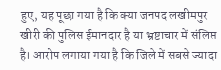हुए, यह पूछा गया है कि क्या जनपद लखीमपुर खीरी की पुलिस ईमानदार है या भ्रष्टाचार में संलिप्त है। आरोप लगाया गया है कि जिले में सबसे ज्यादा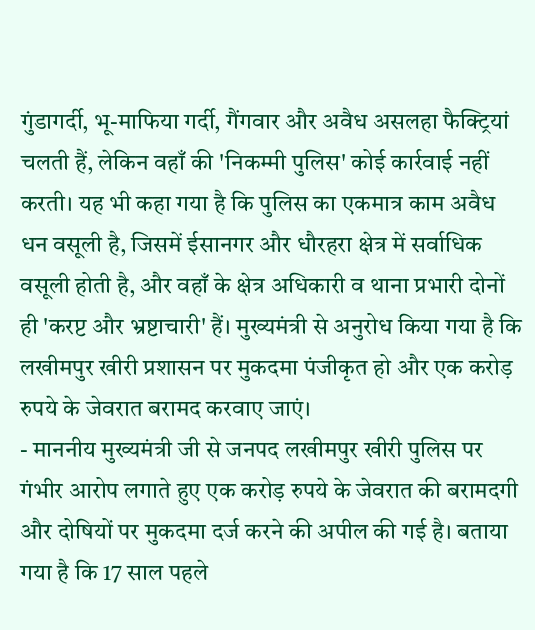गुंडागर्दी, भू-माफिया गर्दी, गैंगवार और अवैध असलहा फैक्ट्रियां चलती हैं, लेकिन वहाँ की 'निकम्मी पुलिस' कोई कार्रवाई नहीं करती। यह भी कहा गया है कि पुलिस का एकमात्र काम अवैध धन वसूली है, जिसमें ईसानगर और धौरहरा क्षेत्र में सर्वाधिक वसूली होती है, और वहाँ के क्षेत्र अधिकारी व थाना प्रभारी दोनों ही 'करप्ट और भ्रष्टाचारी' हैं। मुख्यमंत्री से अनुरोध किया गया है कि लखीमपुर खीरी प्रशासन पर मुकदमा पंजीकृत हो और एक करोड़ रुपये के जेवरात बरामद करवाए जाएं।
- माननीय मुख्यमंत्री जी से जनपद लखीमपुर खीरी पुलिस पर गंभीर आरोप लगाते हुए एक करोड़ रुपये के जेवरात की बरामदगी और दोषियों पर मुकदमा दर्ज करने की अपील की गई है। बताया गया है कि 17 साल पहले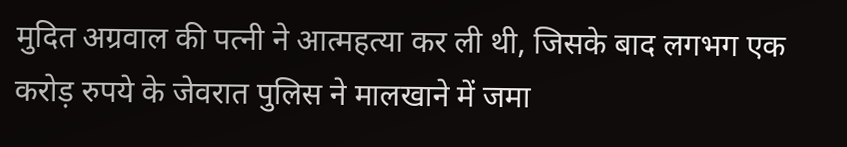मुदित अग्रवाल की पत्नी ने आत्महत्या कर ली थी, जिसके बाद लगभग एक करोड़ रुपये के जेवरात पुलिस ने मालखाने में जमा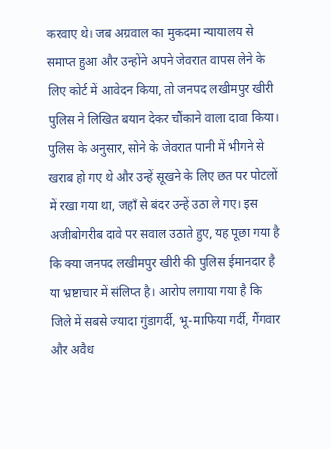करवाए थे। जब अग्रवाल का मुकदमा न्यायालय से समाप्त हुआ और उन्होंने अपने जेवरात वापस लेने के लिए कोर्ट में आवेदन किया, तो जनपद लखीमपुर खीरी पुलिस ने लिखित बयान देकर चौंकाने वाला दावा किया। पुलिस के अनुसार, सोने के जेवरात पानी में भीगने से खराब हो गए थे और उन्हें सूखने के लिए छत पर पोटलों में रखा गया था, जहाँ से बंदर उन्हें उठा ले गए। इस अजीबोगरीब दावे पर सवाल उठाते हुए, यह पूछा गया है कि क्या जनपद लखीमपुर खीरी की पुलिस ईमानदार है या भ्रष्टाचार में संलिप्त है। आरोप लगाया गया है कि जिले में सबसे ज्यादा गुंडागर्दी, भू-माफिया गर्दी, गैंगवार और अवैध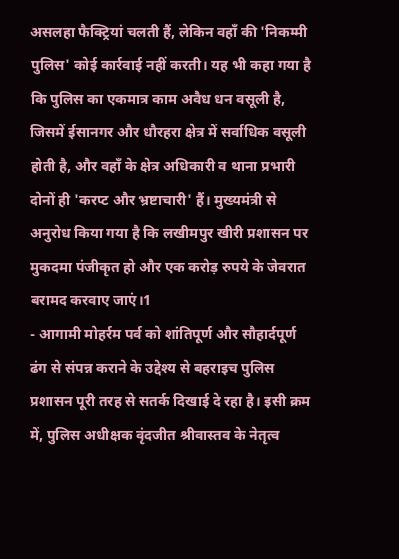असलहा फैक्ट्रियां चलती हैं, लेकिन वहाँ की 'निकम्मी पुलिस' कोई कार्रवाई नहीं करती। यह भी कहा गया है कि पुलिस का एकमात्र काम अवैध धन वसूली है, जिसमें ईसानगर और धौरहरा क्षेत्र में सर्वाधिक वसूली होती है, और वहाँ के क्षेत्र अधिकारी व थाना प्रभारी दोनों ही 'करप्ट और भ्रष्टाचारी' हैं। मुख्यमंत्री से अनुरोध किया गया है कि लखीमपुर खीरी प्रशासन पर मुकदमा पंजीकृत हो और एक करोड़ रुपये के जेवरात बरामद करवाए जाएं।1
- आगामी मोहर्रम पर्व को शांतिपूर्ण और सौहार्दपूर्ण ढंग से संपन्न कराने के उद्देश्य से बहराइच पुलिस प्रशासन पूरी तरह से सतर्क दिखाई दे रहा है। इसी क्रम में, पुलिस अधीक्षक वृंदजीत श्रीवास्तव के नेतृत्व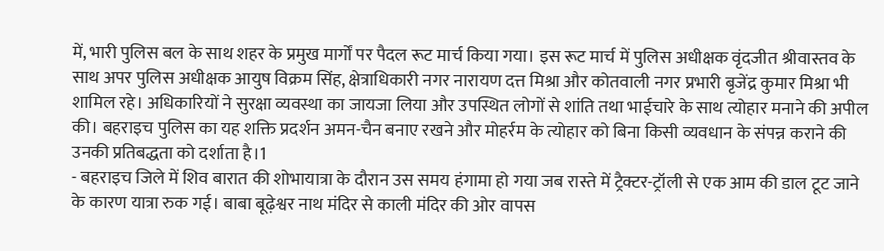में, भारी पुलिस बल के साथ शहर के प्रमुख मार्गों पर पैदल रूट मार्च किया गया। इस रूट मार्च में पुलिस अधीक्षक वृंदजीत श्रीवास्तव के साथ अपर पुलिस अधीक्षक आयुष विक्रम सिंह, क्षेत्राधिकारी नगर नारायण दत्त मिश्रा और कोतवाली नगर प्रभारी बृजेंद्र कुमार मिश्रा भी शामिल रहे। अधिकारियों ने सुरक्षा व्यवस्था का जायजा लिया और उपस्थित लोगों से शांति तथा भाईचारे के साथ त्योहार मनाने की अपील की। बहराइच पुलिस का यह शक्ति प्रदर्शन अमन-चैन बनाए रखने और मोहर्रम के त्योहार को बिना किसी व्यवधान के संपन्न कराने की उनकी प्रतिबद्धता को दर्शाता है।1
- बहराइच जिले में शिव बारात की शोभायात्रा के दौरान उस समय हंगामा हो गया जब रास्ते में ट्रैक्टर-ट्रॉली से एक आम की डाल टूट जाने के कारण यात्रा रुक गई। बाबा बूढ़ेश्वर नाथ मंदिर से काली मंदिर की ओर वापस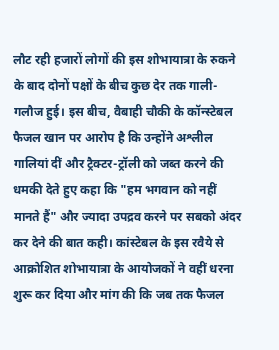लौट रही हजारों लोगों की इस शोभायात्रा के रुकने के बाद दोनों पक्षों के बीच कुछ देर तक गाली-गलौज हुई। इस बीच, वैबाही चौकी के कॉन्स्टेबल फैजल खान पर आरोप है कि उन्होंने अश्लील गालियां दीं और ट्रैक्टर-ट्रॉली को जब्त करने की धमकी देते हुए कहा कि "हम भगवान को नहीं मानते हैं" और ज्यादा उपद्रव करने पर सबको अंदर कर देने की बात कही। कांस्टेबल के इस रवैये से आक्रोशित शोभायात्रा के आयोजकों ने वहीं धरना शुरू कर दिया और मांग की कि जब तक फैजल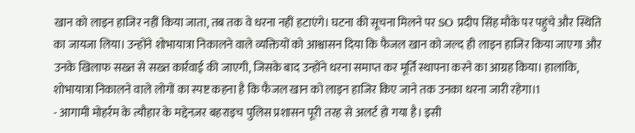खान को लाइन हाजिर नहीं किया जाता, तब तक वे धरना नहीं हटाएंगे। घटना की सूचना मिलने पर SO प्रदीप सिंह मौके पर पहुंचे और स्थिति का जायजा लिया। उन्होंने शोभायात्रा निकालने वाले व्यक्तियों को आश्वासन दिया कि फैजल खान को जल्द ही लाइन हाजिर किया जाएगा और उनके खिलाफ सख्त से सख्त कार्रवाई की जाएगी, जिसके बाद उन्होंने धरना समाप्त कर मूर्ति स्थापना करने का आग्रह किया। हालांकि, शोभायात्रा निकालने वाले लोगों का स्पष्ट कहना है कि फैजल खान को लाइन हाजिर किए जाने तक उनका धरना जारी रहेगा।1
- आगामी मोहर्रम के त्यौहार के मद्देनज़र बहराइच पुलिस प्रशासन पूरी तरह से अलर्ट हो गया है। इसी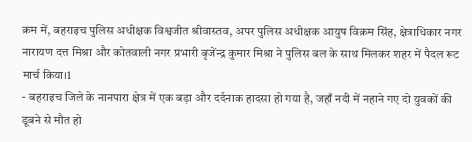क्रम में, बहराइच पुलिस अधीक्षक विश्वजीत श्रीवास्तव, अपर पुलिस अधीक्षक आयुष विक्रम सिंह, क्षेत्राधिकार नगर नारायण दत्त मिश्रा और कोतवाली नगर प्रभारी बृजेंन्द्र कुमार मिश्रा ने पुलिस बल के साथ मिलकर शहर में पैदल रूट मार्च किया।1
- बहराइच जिले के नानपारा क्षेत्र में एक बड़ा और दर्दनाक हादसा हो गया है, जहाँ नदी में नहाने गए दो युवकों की डूबने से मौत हो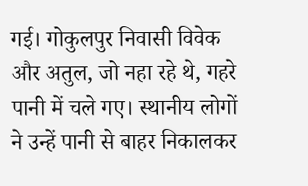गई। गोकुलपुर निवासी विवेक और अतुल, जो नहा रहे थे, गहरे पानी में चले गए। स्थानीय लोगों ने उन्हें पानी से बाहर निकालकर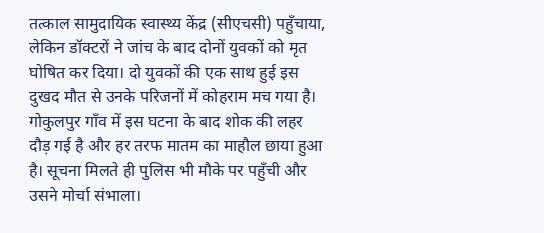तत्काल सामुदायिक स्वास्थ्य केंद्र (सीएचसी) पहुँचाया, लेकिन डॉक्टरों ने जांच के बाद दोनों युवकों को मृत घोषित कर दिया। दो युवकों की एक साथ हुई इस दुखद मौत से उनके परिजनों में कोहराम मच गया है। गोकुलपुर गाँव में इस घटना के बाद शोक की लहर दौड़ गई है और हर तरफ मातम का माहौल छाया हुआ है। सूचना मिलते ही पुलिस भी मौके पर पहुँची और उसने मोर्चा संभाला।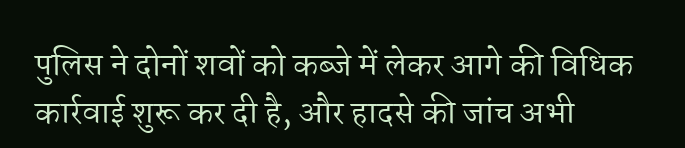पुलिस ने दोनों शवों को कब्जे में लेकर आगे की विधिक कार्रवाई शुरू कर दी है, और हादसे की जांच अभी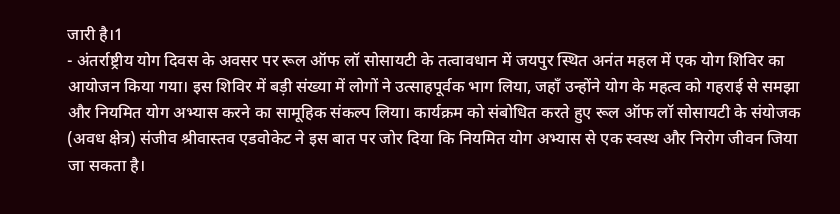जारी है।1
- अंतर्राष्ट्रीय योग दिवस के अवसर पर रूल ऑफ लॉ सोसायटी के तत्वावधान में जयपुर स्थित अनंत महल में एक योग शिविर का आयोजन किया गया। इस शिविर में बड़ी संख्या में लोगों ने उत्साहपूर्वक भाग लिया, जहाँ उन्होंने योग के महत्व को गहराई से समझा और नियमित योग अभ्यास करने का सामूहिक संकल्प लिया। कार्यक्रम को संबोधित करते हुए रूल ऑफ लॉ सोसायटी के संयोजक (अवध क्षेत्र) संजीव श्रीवास्तव एडवोकेट ने इस बात पर जोर दिया कि नियमित योग अभ्यास से एक स्वस्थ और निरोग जीवन जिया जा सकता है।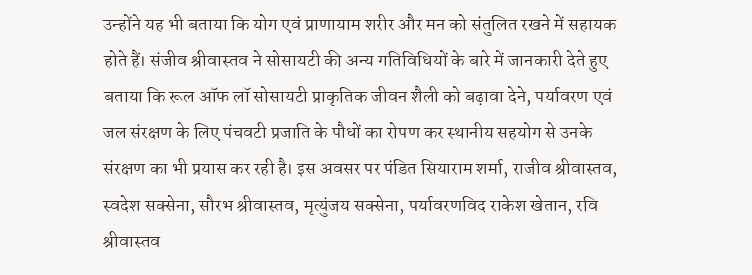उन्होंने यह भी बताया कि योग एवं प्राणायाम शरीर और मन को संतुलित रखने में सहायक होते हैं। संजीव श्रीवास्तव ने सोसायटी की अन्य गतिविधियों के बारे में जानकारी देते हुए बताया कि रूल ऑफ लॉ सोसायटी प्राकृतिक जीवन शैली को बढ़ावा देने, पर्यावरण एवं जल संरक्षण के लिए पंचवटी प्रजाति के पौधों का रोपण कर स्थानीय सहयोग से उनके संरक्षण का भी प्रयास कर रही है। इस अवसर पर पंडित सियाराम शर्मा, राजीव श्रीवास्तव, स्वदेश सक्सेना, सौरभ श्रीवास्तव, मृत्युंजय सक्सेना, पर्यावरणविद राकेश खेतान, रवि श्रीवास्तव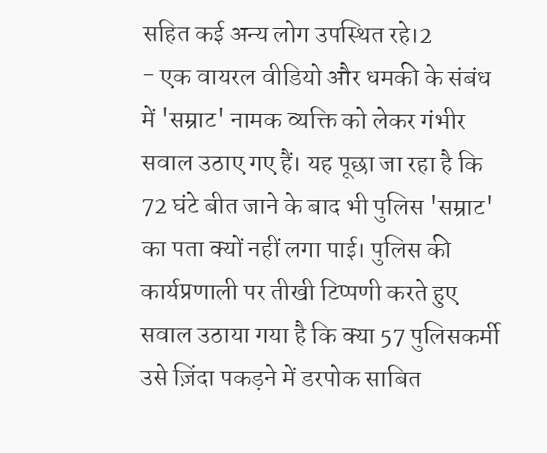सहित कई अन्य लोग उपस्थित रहे।2
- एक वायरल वीडियो और धमकी के संबंध में 'सम्राट' नामक व्यक्ति को लेकर गंभीर सवाल उठाए गए हैं। यह पूछा जा रहा है कि 72 घंटे बीत जाने के बाद भी पुलिस 'सम्राट' का पता क्यों नहीं लगा पाई। पुलिस की कार्यप्रणाली पर तीखी टिप्पणी करते हुए सवाल उठाया गया है कि क्या 57 पुलिसकर्मी उसे ज़िंदा पकड़ने में डरपोक साबित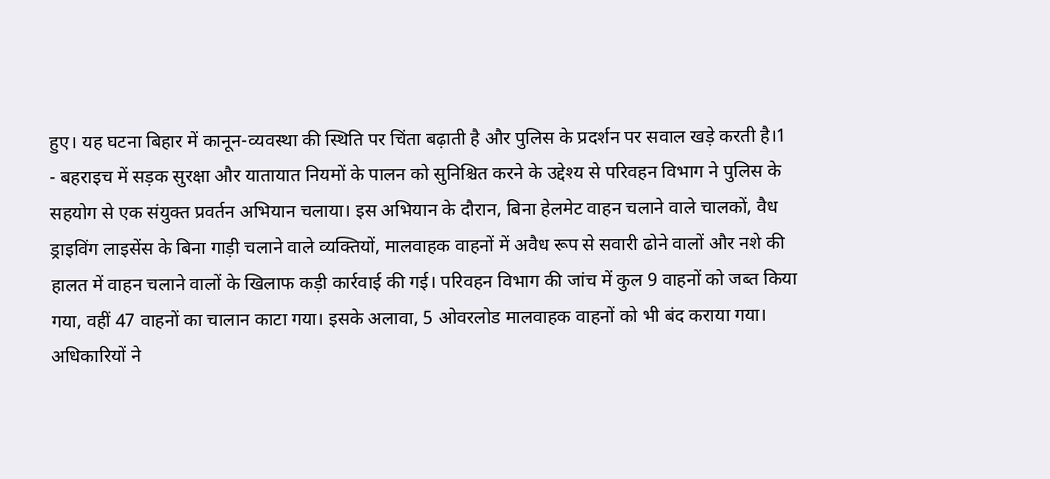हुए। यह घटना बिहार में कानून-व्यवस्था की स्थिति पर चिंता बढ़ाती है और पुलिस के प्रदर्शन पर सवाल खड़े करती है।1
- बहराइच में सड़क सुरक्षा और यातायात नियमों के पालन को सुनिश्चित करने के उद्देश्य से परिवहन विभाग ने पुलिस के सहयोग से एक संयुक्त प्रवर्तन अभियान चलाया। इस अभियान के दौरान, बिना हेलमेट वाहन चलाने वाले चालकों, वैध ड्राइविंग लाइसेंस के बिना गाड़ी चलाने वाले व्यक्तियों, मालवाहक वाहनों में अवैध रूप से सवारी ढोने वालों और नशे की हालत में वाहन चलाने वालों के खिलाफ कड़ी कार्रवाई की गई। परिवहन विभाग की जांच में कुल 9 वाहनों को जब्त किया गया, वहीं 47 वाहनों का चालान काटा गया। इसके अलावा, 5 ओवरलोड मालवाहक वाहनों को भी बंद कराया गया। अधिकारियों ने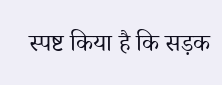स्पष्ट किया है कि सड़क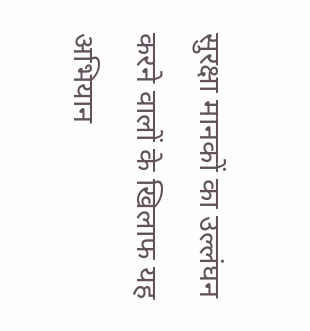सुरक्षा मानकों का उल्लंघन करने वालों के खिलाफ यह अभियान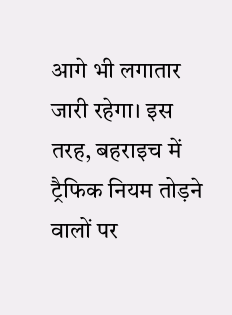आगे भी लगातार जारी रहेगा। इस तरह, बहराइच में ट्रैफिक नियम तोड़ने वालों पर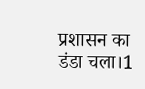प्रशासन का डंडा चला।1